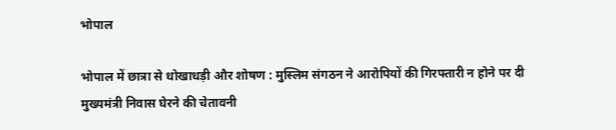भोपाल

भोपाल में छात्रा से धोखाधड़ी और शोषण : मुस्लिम संगठन ने आरोपियों की गिरफ्तारी न होने पर दी मुख्यमंत्री निवास घेरने की चेतावनी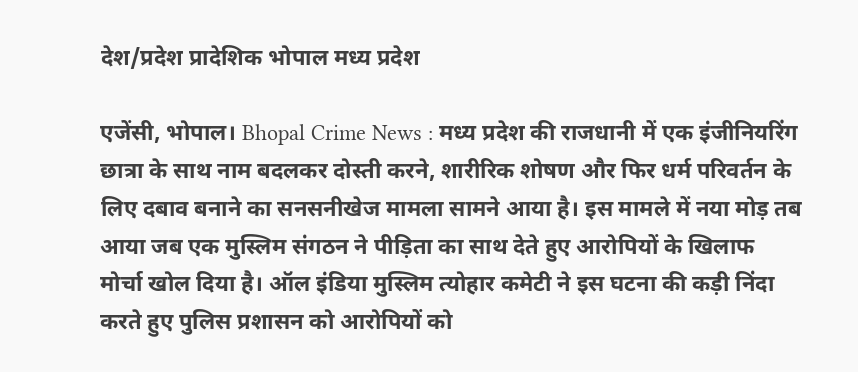देश/प्रदेश प्रादेशिक भोपाल मध्‍य प्रदेश

एजेंसी, भोपाल। Bhopal Crime News : मध्य प्रदेश की राजधानी में एक इंजीनियरिंग छात्रा के साथ नाम बदलकर दोस्ती करने, शारीरिक शोषण और फिर धर्म परिवर्तन के लिए दबाव बनाने का सनसनीखेज मामला सामने आया है। इस मामले में नया मोड़ तब आया जब एक मुस्लिम संगठन ने पीड़िता का साथ देते हुए आरोपियों के खिलाफ मोर्चा खोल दिया है। ऑल इंडिया मुस्लिम त्योहार कमेटी ने इस घटना की कड़ी निंदा करते हुए पुलिस प्रशासन को आरोपियों को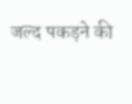जल्द पकड़ने की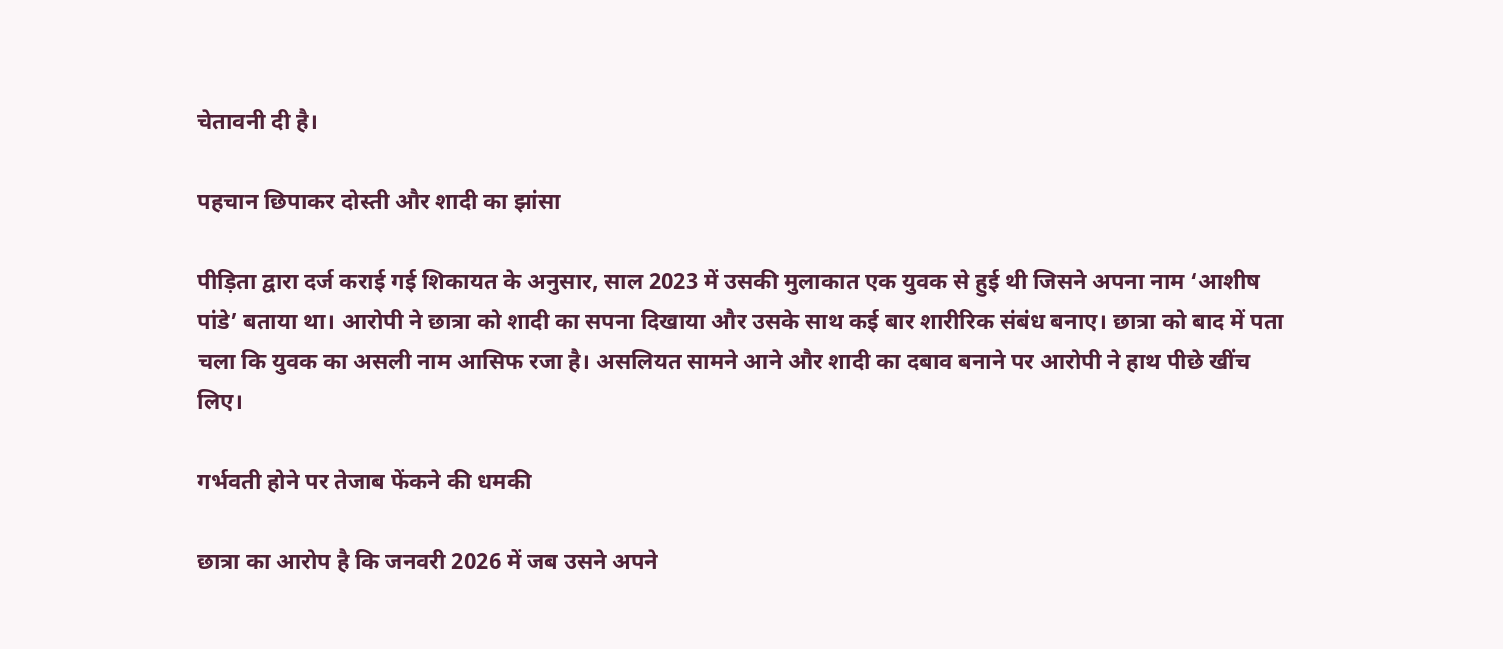चेतावनी दी है।

पहचान छिपाकर दोस्ती और शादी का झांसा

पीड़िता द्वारा दर्ज कराई गई शिकायत के अनुसार, साल 2023 में उसकी मुलाकात एक युवक से हुई थी जिसने अपना नाम ‘आशीष पांडे’ बताया था। आरोपी ने छात्रा को शादी का सपना दिखाया और उसके साथ कई बार शारीरिक संबंध बनाए। छात्रा को बाद में पता चला कि युवक का असली नाम आसिफ रजा है। असलियत सामने आने और शादी का दबाव बनाने पर आरोपी ने हाथ पीछे खींच लिए।

गर्भवती होने पर तेजाब फेंकने की धमकी

छात्रा का आरोप है कि जनवरी 2026 में जब उसने अपने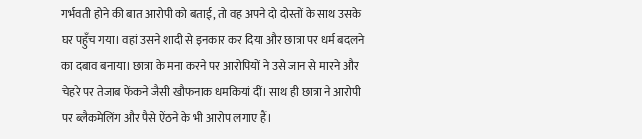गर्भवती होने की बात आरोपी को बताई, तो वह अपने दो दोस्तों के साथ उसके घर पहुँच गया। वहां उसने शादी से इनकार कर दिया और छात्रा पर धर्म बदलने का दबाव बनाया। छात्रा के मना करने पर आरोपियों ने उसे जान से मारने और चेहरे पर तेजाब फेंकने जैसी खौफनाक धमकियां दीं। साथ ही छात्रा ने आरोपी पर ब्लैकमेलिंग और पैसे ऐंठने के भी आरोप लगाए हैं।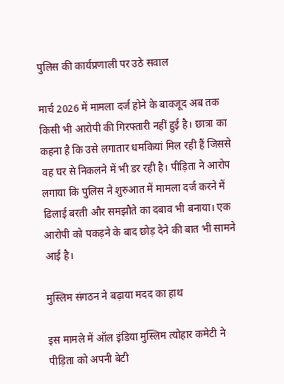पुलिस की कार्यप्रणाली पर उठे सवाल

मार्च 2026 में मामला दर्ज होने के बावजूद अब तक किसी भी आरोपी की गिरफ्तारी नहीं हुई है। छात्रा का कहना है कि उसे लगातार धमकियां मिल रही हैं जिससे वह घर से निकलने में भी डर रही है। पीड़िता ने आरोप लगाया कि पुलिस ने शुरुआत में मामला दर्ज करने में ढिलाई बरती और समझौते का दबाव भी बनाया। एक आरोपी को पकड़ने के बाद छोड़ देने की बात भी सामने आई है।

मुस्लिम संगठन ने बढ़ाया मदद का हाथ

इस मामले में ऑल इंडिया मुस्लिम त्योहार कमेटी ने पीड़िता को अपनी बेटी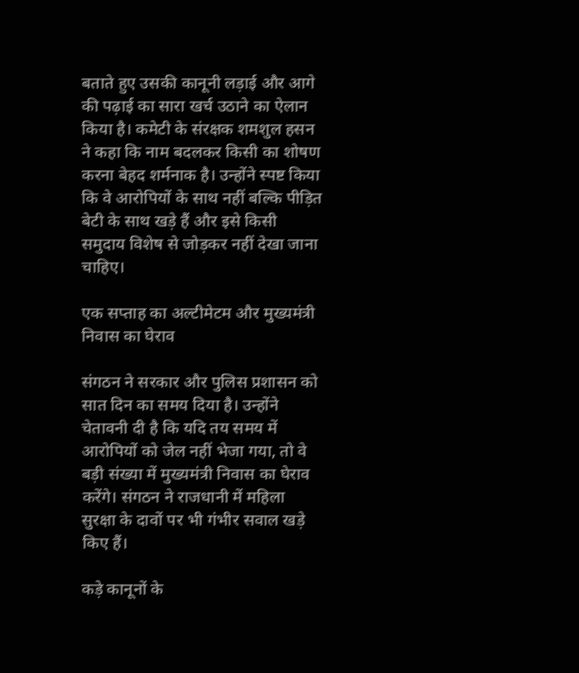बताते हुए उसकी कानूनी लड़ाई और आगे की पढ़ाई का सारा खर्च उठाने का ऐलान किया है। कमेटी के संरक्षक शमशुल हसन ने कहा कि नाम बदलकर किसी का शोषण करना बेहद शर्मनाक है। उन्होंने स्पष्ट किया कि वे आरोपियों के साथ नहीं बल्कि पीड़ित बेटी के साथ खड़े हैं और इसे किसी समुदाय विशेष से जोड़कर नहीं देखा जाना चाहिए।

एक सप्ताह का अल्टीमेटम और मुख्यमंत्री निवास का घेराव

संगठन ने सरकार और पुलिस प्रशासन को सात दिन का समय दिया है। उन्होंने चेतावनी दी है कि यदि तय समय में आरोपियों को जेल नहीं भेजा गया, तो वे बड़ी संख्या में मुख्यमंत्री निवास का घेराव करेंगे। संगठन ने राजधानी में महिला सुरक्षा के दावों पर भी गंभीर सवाल खड़े किए हैं।

कड़े कानूनों के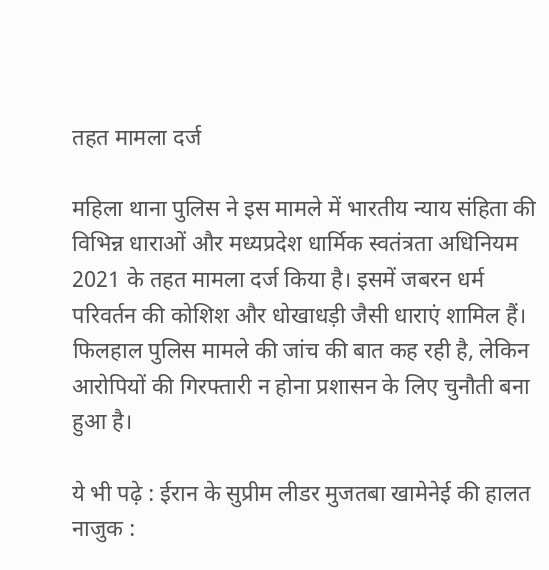तहत मामला दर्ज

महिला थाना पुलिस ने इस मामले में भारतीय न्याय संहिता की विभिन्न धाराओं और मध्यप्रदेश धार्मिक स्वतंत्रता अधिनियम 2021 के तहत मामला दर्ज किया है। इसमें जबरन धर्म परिवर्तन की कोशिश और धोखाधड़ी जैसी धाराएं शामिल हैं। फिलहाल पुलिस मामले की जांच की बात कह रही है, लेकिन आरोपियों की गिरफ्तारी न होना प्रशासन के लिए चुनौती बना हुआ है।

ये भी पढ़े : ईरान के सुप्रीम लीडर मुजतबा खामेनेई की हालत नाजुक :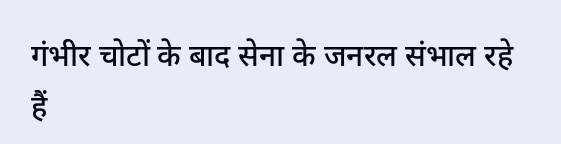गंभीर चोटों के बाद सेना के जनरल संभाल रहे हैं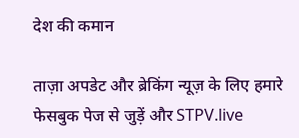देश की कमान

ताज़ा अपडेट और ब्रेकिंग न्यूज़ के लिए हमारे फेसबुक पेज से जुड़ें और STPV.live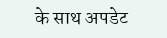के साथ अपडेट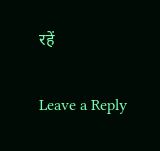रहें

Leave a Reply